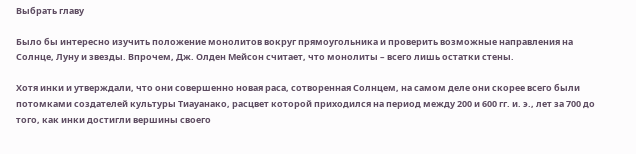Выбрать главу

Было бы интересно изучить положение монолитов вокруг прямоугольника и проверить возможные направления на Солнце, Луну и звезды. Впрочем, Дж. Олден Мейсон считает, что монолиты – всего лишь остатки стены.

Хотя инки и утверждали, что они совершенно новая раса, сотворенная Солнцем, на самом деле они скорее всего были потомками создателей культуры Тиауанако, расцвет которой приходился на период между 200 и 600 гг. и. э., лет за 700 до того, как инки достигли вершины своего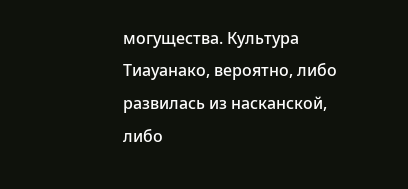могущества. Культура Тиауанако, вероятно, либо развилась из насканской, либо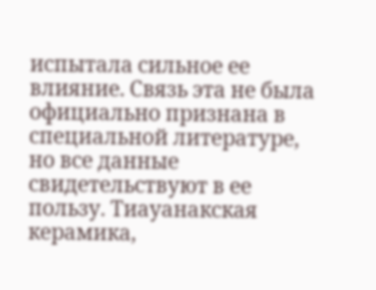испытала сильное ее влияние. Связь эта не была официально признана в специальной литературе, но все данные свидетельствуют в ее пользу. Тиауанакская керамика,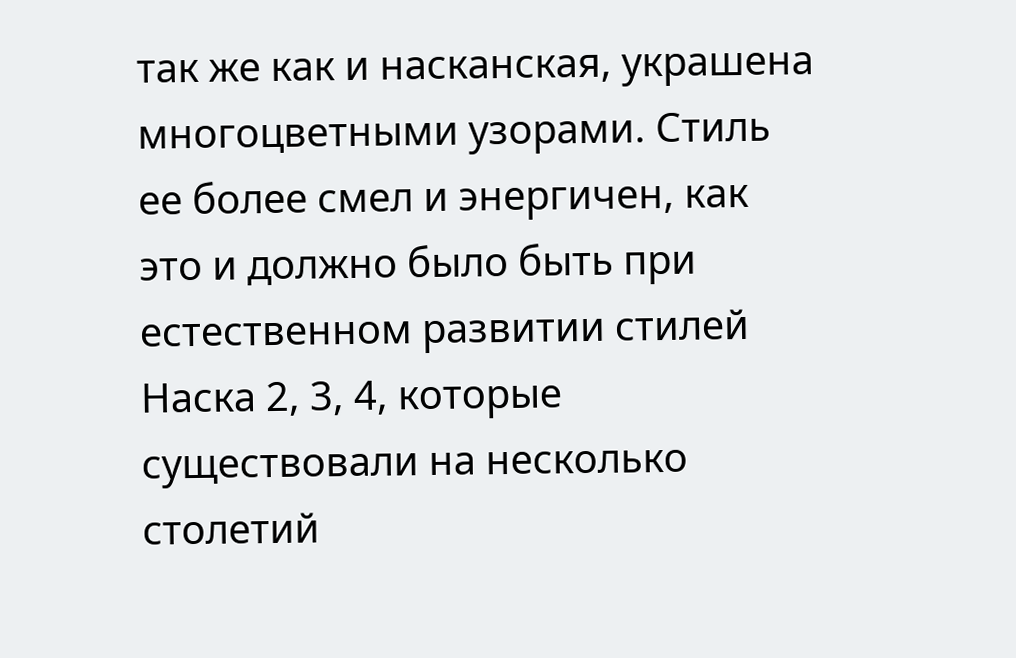так же как и насканская, украшена многоцветными узорами. Стиль ее более смел и энергичен, как это и должно было быть при естественном развитии стилей Наска 2, 3, 4, которые существовали на несколько столетий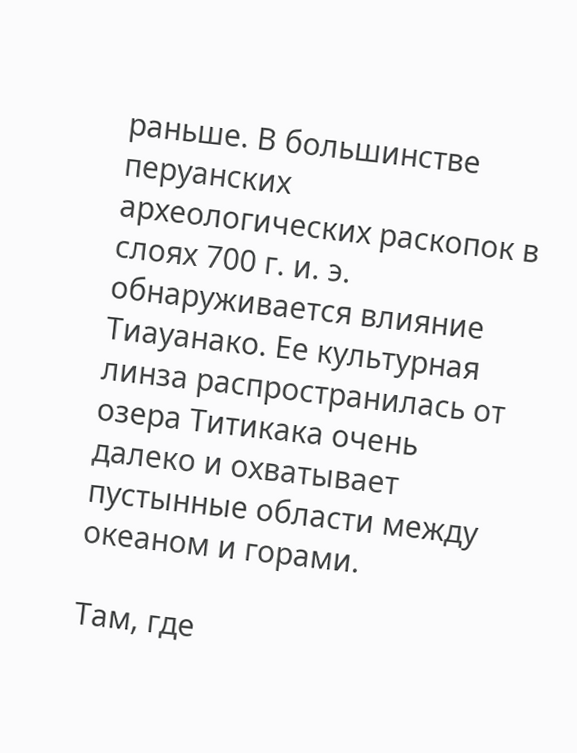раньше. В большинстве перуанских археологических раскопок в слоях 700 г. и. э. обнаруживается влияние Тиауанако. Ее культурная линза распространилась от озера Титикака очень далеко и охватывает пустынные области между океаном и горами.

Там, где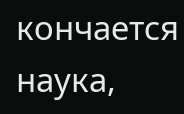кончается наука,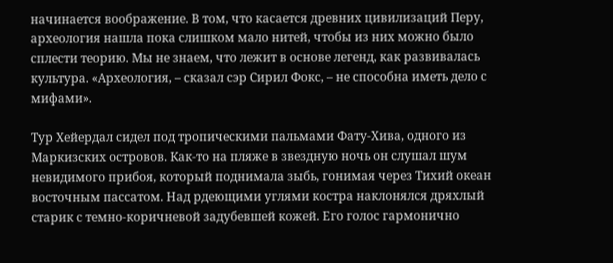начинается воображение. В том, что касается древних цивилизаций Перу, археология нашла пока слишком мало нитей, чтобы из них можно было сплести теорию. Мы не знаем, что лежит в основе легенд, как развивалась культура. «Археология, – сказал сэр Сирил Фокс, – не способна иметь дело с мифами».

Тур Хейердал сидел под тропическими пальмами Фату-Хива, одного из Маркизских островов. Как-то на пляже в звездную ночь он слушал шум невидимого прибоя, который поднимала зыбь, гонимая через Тихий океан восточным пассатом. Над рдеющими углями костра наклонялся дряхлый старик с темно-коричневой задубевшей кожей. Его голос гармонично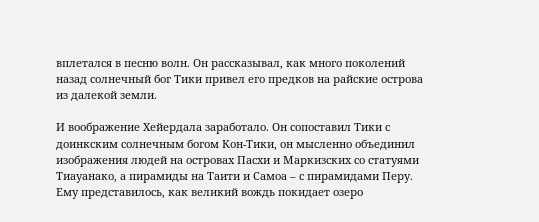вплетался в песню волн. Он рассказывал, как много поколений назад солнечный бог Тики привел его предков на райские острова из далекой земли.

И воображение Хейердала заработало. Он сопоставил Тики с доинкским солнечным богом Кон-Тики, он мысленно объединил изображения людей на островах Пасхи и Маркизских со статуями Тиауанако, а пирамиды на Таити и Самоа – с пирамидами Перу. Ему представилось, как великий вождь покидает озеро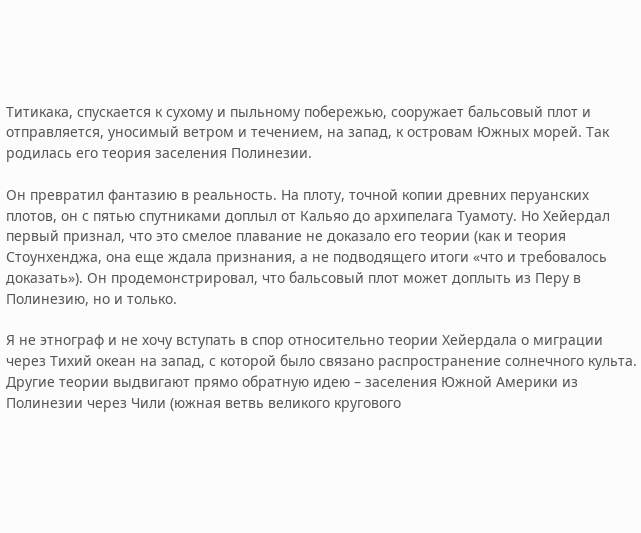Титикака, спускается к сухому и пыльному побережью, сооружает бальсовый плот и отправляется, уносимый ветром и течением, на запад, к островам Южных морей. Так родилась его теория заселения Полинезии.

Он превратил фантазию в реальность. На плоту, точной копии древних перуанских плотов, он с пятью спутниками доплыл от Кальяо до архипелага Туамоту. Но Хейердал первый признал, что это смелое плавание не доказало его теории (как и теория Стоунхенджа, она еще ждала признания, а не подводящего итоги «что и требовалось доказать»). Он продемонстрировал, что бальсовый плот может доплыть из Перу в Полинезию, но и только.

Я не этнограф и не хочу вступать в спор относительно теории Хейердала о миграции через Тихий океан на запад, с которой было связано распространение солнечного культа. Другие теории выдвигают прямо обратную идею – заселения Южной Америки из Полинезии через Чили (южная ветвь великого кругового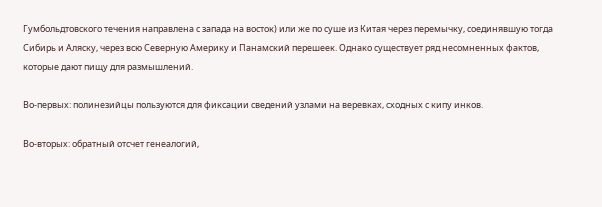Гумбольдтовского течения направлена с запада на восток) или же по суше из Китая через перемычку, соединявшую тогда Сибирь и Аляску, через всю Северную Америку и Панамский перешеек. Однако существует ряд несомненных фактов, которые дают пищу для размышлений.

Во-первых: полинезийцы пользуются для фиксации сведений узлами на веревках, сходных с кипу инков.

Во-вторых: обратный отсчет генеалогий,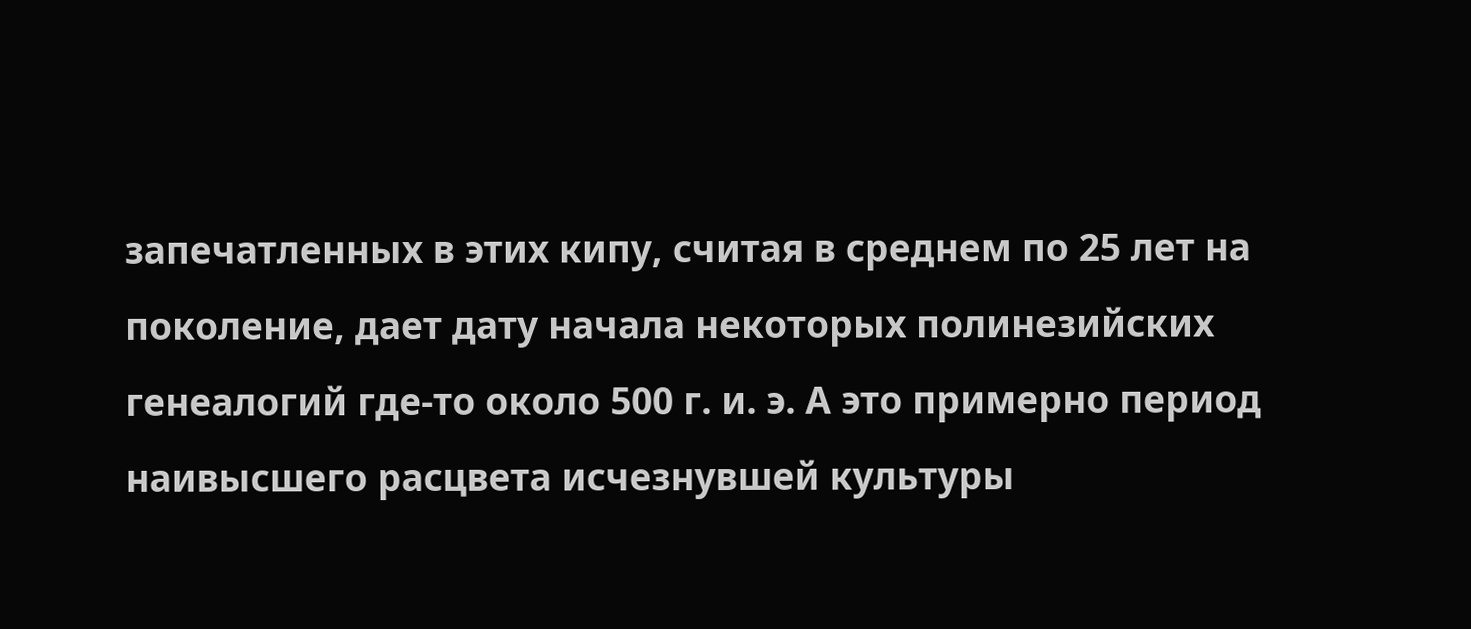запечатленных в этих кипу, считая в среднем по 25 лет на поколение, дает дату начала некоторых полинезийских генеалогий где-то около 500 г. и. э. А это примерно период наивысшего расцвета исчезнувшей культуры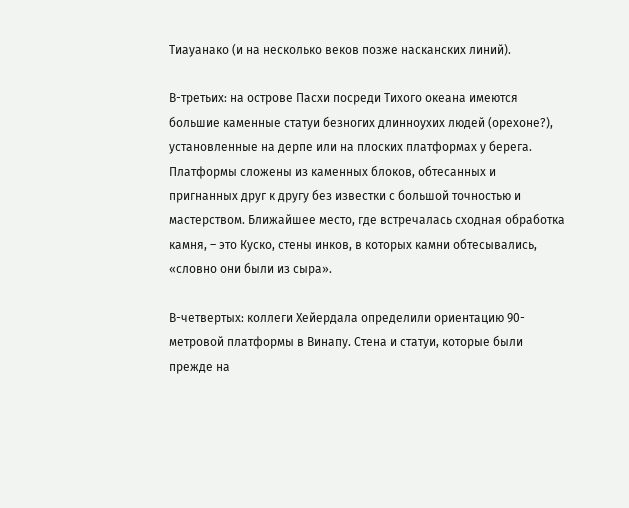Тиауанако (и на несколько веков позже насканских линий).

В-третьих: на острове Пасхи посреди Тихого океана имеются большие каменные статуи безногих длинноухих людей (орехоне?), установленные на дерпе или на плоских платформах у берега. Платформы сложены из каменных блоков, обтесанных и пригнанных друг к другу без известки с большой точностью и мастерством. Ближайшее место, где встречалась сходная обработка камня, – это Куско, стены инков, в которых камни обтесывались, «словно они были из сыра».

В-четвертых: коллеги Хейердала определили ориентацию 90-метровой платформы в Винапу. Стена и статуи, которые были прежде на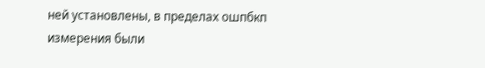ней установлены, в пределах ошпбкп измерения были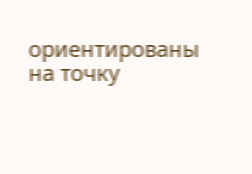ориентированы на точку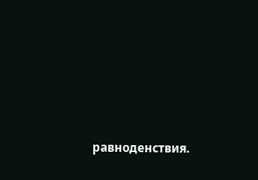равноденствия.